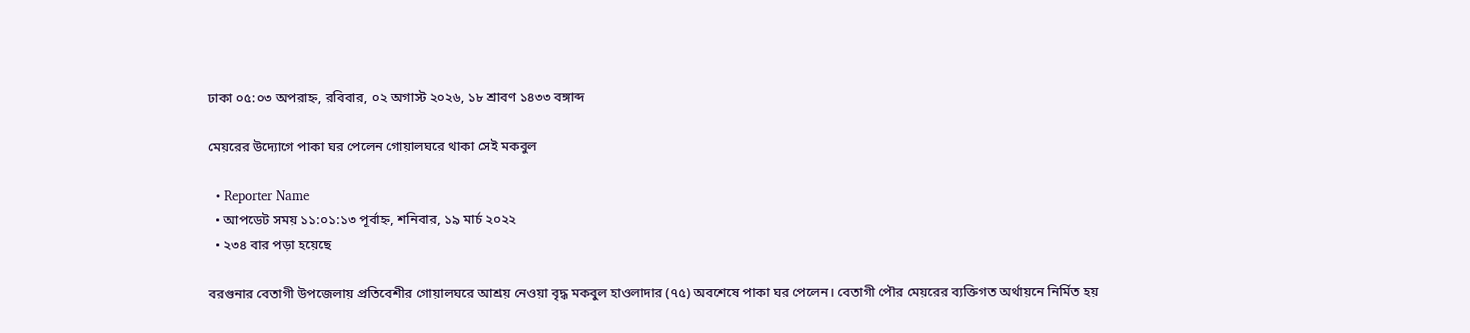ঢাকা ০৫:০৩ অপরাহ্ন, রবিবার, ০২ অগাস্ট ২০২৬, ১৮ শ্রাবণ ১৪৩৩ বঙ্গাব্দ

মেয়রের উদ্যোগে পাকা ঘর পেলেন গোয়ালঘরে থাকা সেই মকবুল

  • Reporter Name
  • আপডেট সময় ১১:০১:১৩ পূর্বাহ্ন, শনিবার, ১৯ মার্চ ২০২২
  • ২৩৪ বার পড়া হয়েছে

বরগুনার বেতাগী উপজেলায় প্রতিবেশীর গোয়ালঘরে আশ্রয় নেওয়া বৃদ্ধ মকবুল হাওলাদার (৭৫) অবশেষে পাকা ঘর পেলেন। বেতাগী পৌর মেয়রের ব্যক্তিগত অর্থায়নে নির্মিত হয়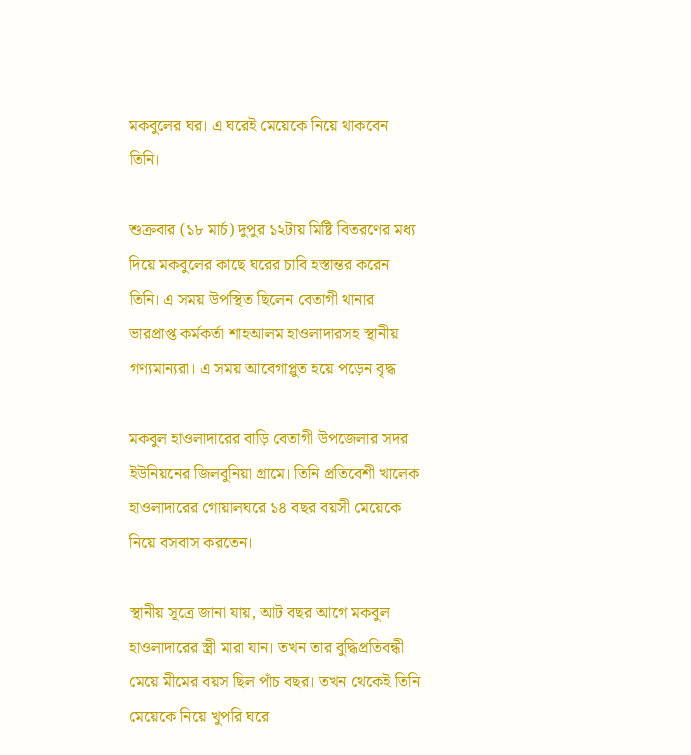মকবুলের ঘর। এ ঘরেই মেয়েকে নিয়ে থাকবেন তিনি।

শুক্রবার (১৮ মার্চ) দুপুর ১২টায় মিষ্টি বিতরণের মধ্য দিয়ে মকবুলের কাছে ঘরের চাবি হস্তান্তর করেন তিনি। এ সময় উপস্থিত ছিলেন বেতাগী থানার ভারপ্রাপ্ত কর্মকর্তা শাহআলম হাওলাদারসহ স্থানীয় গণ্যমান্যরা। এ সময় আবেগাপ্লুত হয়ে পড়েন বৃদ্ধ

মকবুল হাওলাদারের বাড়ি বেতাগী উপজেলার সদর ইউনিয়নের জিলবুনিয়া গ্রামে। তিনি প্রতিবেশী খালেক হাওলাদারের গোয়ালঘরে ১৪ বছর বয়সী মেয়েকে নিয়ে বসবাস করতেন।

স্থানীয় সূত্রে জানা যায়, আট বছর আগে মকবুল হাওলাদারের স্ত্রী মারা যান। তখন তার বুদ্ধিপ্রতিবন্ধী মেয়ে মীমের বয়স ছিল পাঁচ বছর। তখন থেকেই তিনি মেয়েকে নিয়ে খুপরি ঘরে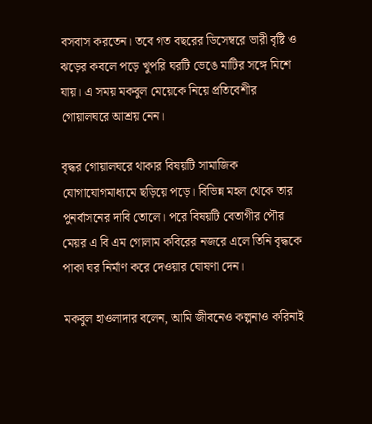বসবাস করতেন। তবে গত বছরের ডিসেম্বরে ভারী বৃষ্টি ও ঝড়ের কবলে পড়ে খুপরি ঘরটি ভেঙে মাটির সঙ্গে মিশে যায়। এ সময় মকবুল মেয়েকে নিয়ে প্রতিবেশীর গোয়ালঘরে আশ্রয় নেন।

বৃদ্ধর গোয়ালঘরে থাকার বিষয়টি সামাজিক যোগাযোগমাধ্যমে ছড়িয়ে পড়ে। বিভিন্ন মহল থেকে তার পুনর্বাসনের দাবি তোলে। পরে বিষয়টি বেতাগীর পৌর মেয়র এ বি এম গোলাম কবিরের নজরে এলে তিনি বৃদ্ধকে পাকা ঘর নির্মাণ করে দেওয়ার ঘোষণা দেন।

মকবুল হাওলাদার বলেন, আমি জীবনেও কল্পনাও করিনাই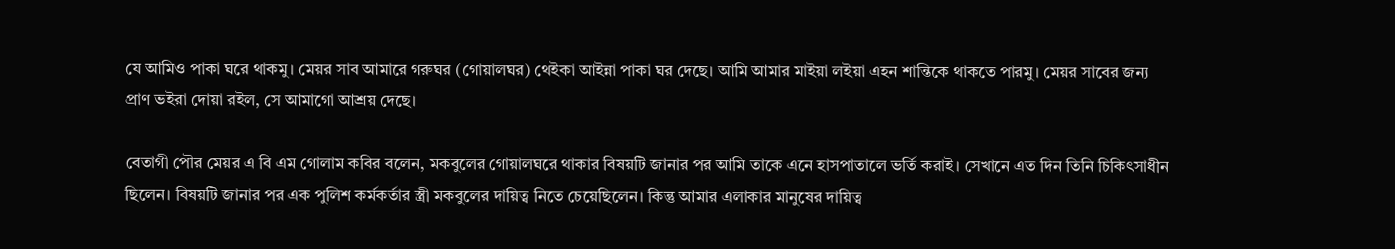যে আমিও পাকা ঘরে থাকমু। মেয়র সাব আমারে গরুঘর (গোয়ালঘর) থেইকা আইন্না পাকা ঘর দেছে। আমি আমার মাইয়া লইয়া এহন শান্তিকে থাকতে পারমু। মেয়র সাবের জন্য প্রাণ ভইরা দোয়া রইল, সে আমাগো আশ্রয় দেছে।

বেতাগী পৌর মেয়র এ বি এম গোলাম কবির বলেন, মকবুলের গোয়ালঘরে থাকার বিষয়টি জানার পর আমি তাকে এনে হাসপাতালে ভর্তি করাই। সেখানে এত দিন তিনি চিকিৎসাধীন ছিলেন। বিষয়টি জানার পর এক পুলিশ কর্মকর্তার স্ত্রী মকবুলের দায়িত্ব নিতে চেয়েছিলেন। কিন্তু আমার এলাকার মানুষের দায়িত্ব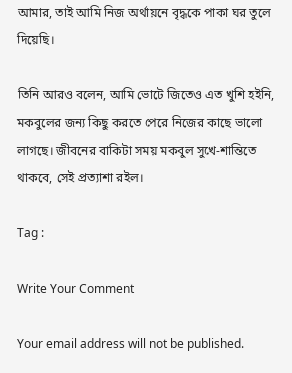আমার, তাই আমি নিজ অর্থায়নে বৃদ্ধকে পাকা ঘর তুলে দিয়েছি।

তিনি আরও বলেন, আমি ভোটে জিতেও এত খুশি হইনি, মকবুলের জন্য কিছু করতে পেরে নিজের কাছে ভালো লাগছে। জীবনের বাকিটা সময় মকবুল সুখে-শান্তিতে থাকবে, সেই প্রত্যাশা রইল।

Tag :

Write Your Comment

Your email address will not be published.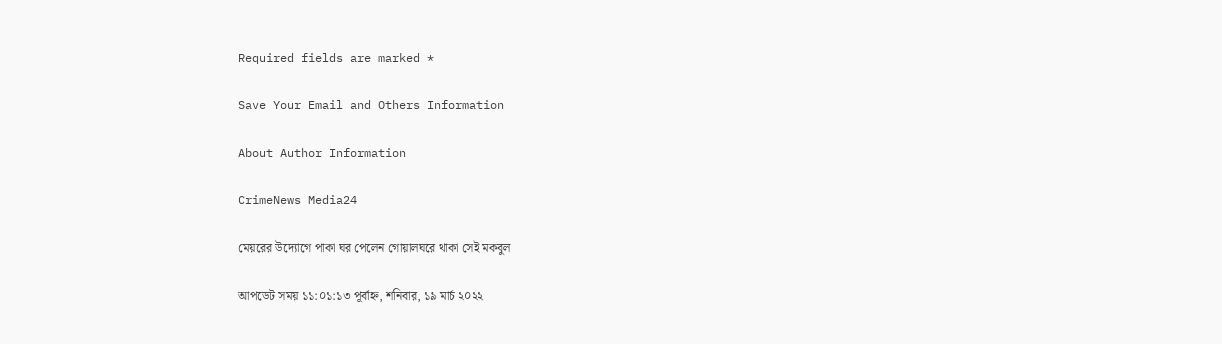Required fields are marked *

Save Your Email and Others Information

About Author Information

CrimeNews Media24

মেয়রের উদ্যোগে পাকা ঘর পেলেন গোয়ালঘরে থাকা সেই মকবুল

আপডেট সময় ১১:০১:১৩ পূর্বাহ্ন, শনিবার, ১৯ মার্চ ২০২২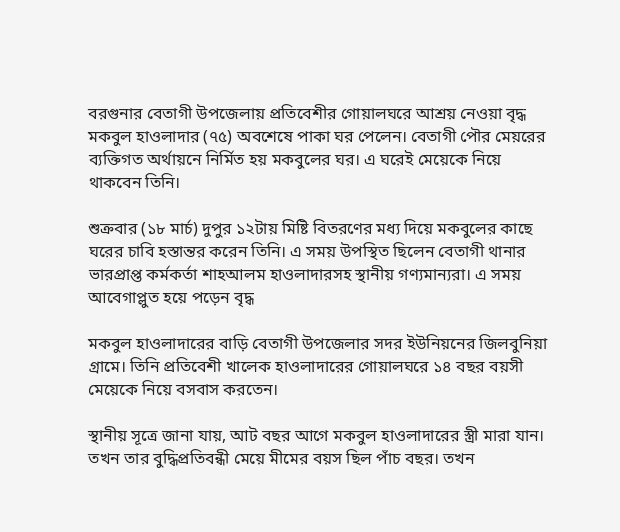বরগুনার বেতাগী উপজেলায় প্রতিবেশীর গোয়ালঘরে আশ্রয় নেওয়া বৃদ্ধ মকবুল হাওলাদার (৭৫) অবশেষে পাকা ঘর পেলেন। বেতাগী পৌর মেয়রের ব্যক্তিগত অর্থায়নে নির্মিত হয় মকবুলের ঘর। এ ঘরেই মেয়েকে নিয়ে থাকবেন তিনি।

শুক্রবার (১৮ মার্চ) দুপুর ১২টায় মিষ্টি বিতরণের মধ্য দিয়ে মকবুলের কাছে ঘরের চাবি হস্তান্তর করেন তিনি। এ সময় উপস্থিত ছিলেন বেতাগী থানার ভারপ্রাপ্ত কর্মকর্তা শাহআলম হাওলাদারসহ স্থানীয় গণ্যমান্যরা। এ সময় আবেগাপ্লুত হয়ে পড়েন বৃদ্ধ

মকবুল হাওলাদারের বাড়ি বেতাগী উপজেলার সদর ইউনিয়নের জিলবুনিয়া গ্রামে। তিনি প্রতিবেশী খালেক হাওলাদারের গোয়ালঘরে ১৪ বছর বয়সী মেয়েকে নিয়ে বসবাস করতেন।

স্থানীয় সূত্রে জানা যায়, আট বছর আগে মকবুল হাওলাদারের স্ত্রী মারা যান। তখন তার বুদ্ধিপ্রতিবন্ধী মেয়ে মীমের বয়স ছিল পাঁচ বছর। তখন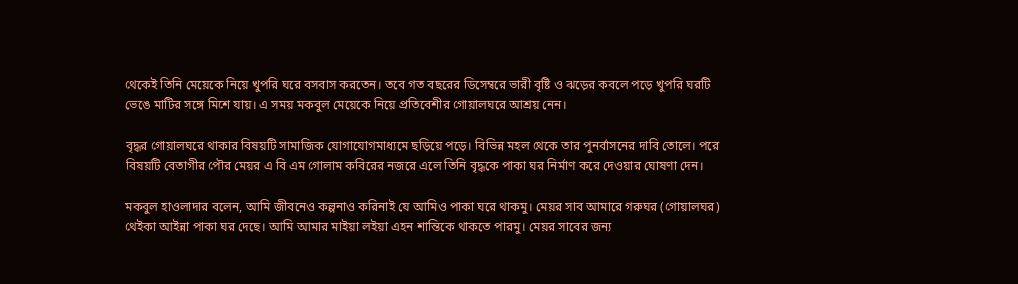থেকেই তিনি মেয়েকে নিয়ে খুপরি ঘরে বসবাস করতেন। তবে গত বছরের ডিসেম্বরে ভারী বৃষ্টি ও ঝড়ের কবলে পড়ে খুপরি ঘরটি ভেঙে মাটির সঙ্গে মিশে যায়। এ সময় মকবুল মেয়েকে নিয়ে প্রতিবেশীর গোয়ালঘরে আশ্রয় নেন।

বৃদ্ধর গোয়ালঘরে থাকার বিষয়টি সামাজিক যোগাযোগমাধ্যমে ছড়িয়ে পড়ে। বিভিন্ন মহল থেকে তার পুনর্বাসনের দাবি তোলে। পরে বিষয়টি বেতাগীর পৌর মেয়র এ বি এম গোলাম কবিরের নজরে এলে তিনি বৃদ্ধকে পাকা ঘর নির্মাণ করে দেওয়ার ঘোষণা দেন।

মকবুল হাওলাদার বলেন, আমি জীবনেও কল্পনাও করিনাই যে আমিও পাকা ঘরে থাকমু। মেয়র সাব আমারে গরুঘর (গোয়ালঘর) থেইকা আইন্না পাকা ঘর দেছে। আমি আমার মাইয়া লইয়া এহন শান্তিকে থাকতে পারমু। মেয়র সাবের জন্য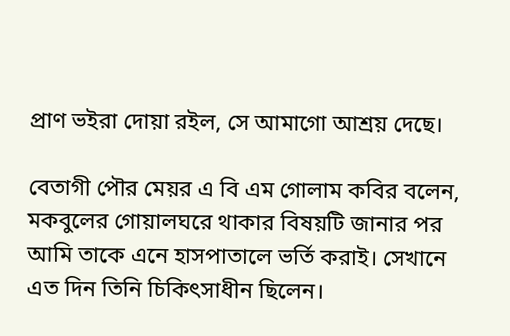প্রাণ ভইরা দোয়া রইল, সে আমাগো আশ্রয় দেছে।

বেতাগী পৌর মেয়র এ বি এম গোলাম কবির বলেন, মকবুলের গোয়ালঘরে থাকার বিষয়টি জানার পর আমি তাকে এনে হাসপাতালে ভর্তি করাই। সেখানে এত দিন তিনি চিকিৎসাধীন ছিলেন।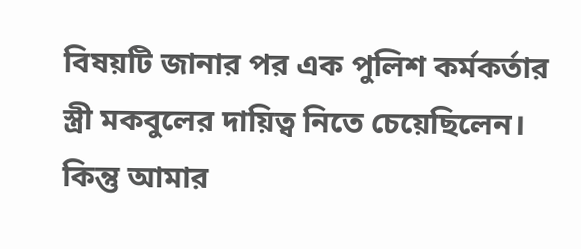বিষয়টি জানার পর এক পুলিশ কর্মকর্তার স্ত্রী মকবুলের দায়িত্ব নিতে চেয়েছিলেন। কিন্তু আমার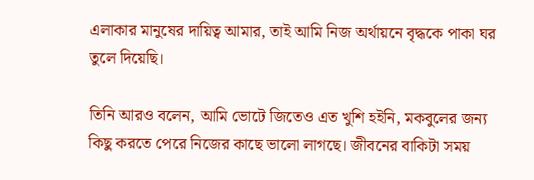এলাকার মানুষের দায়িত্ব আমার, তাই আমি নিজ অর্থায়নে বৃদ্ধকে পাকা ঘর তুলে দিয়েছি।

তিনি আরও বলেন, আমি ভোটে জিতেও এত খুশি হইনি, মকবুলের জন্য কিছু করতে পেরে নিজের কাছে ভালো লাগছে। জীবনের বাকিটা সময়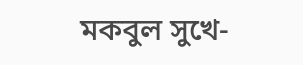মকবুল সুখে-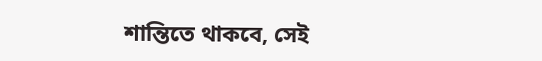শান্তিতে থাকবে, সেই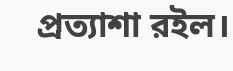প্রত্যাশা রইল।